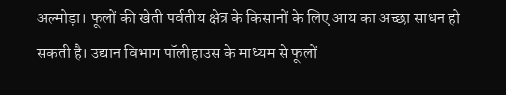अल्मोड़ा। फूलों की खेती पर्वतीय क्षेत्र के किसानों के लिए आय का अच्छा साधन हो सकती है। उद्यान विभाग पॉलीहाउस के माध्यम से फूलों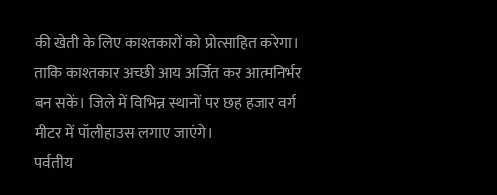की खेती के लिए काश्तकारों को प्रोत्साहित करेगा। ताकि काश्तकार अच्छी आय अर्जित कर आत्मनिर्भर बन सकें। जिले में विभिन्न स्थानों पर छह हजार वर्ग मीटर में पॉलीहाउस लगाए जाएंगे।
पर्वतीय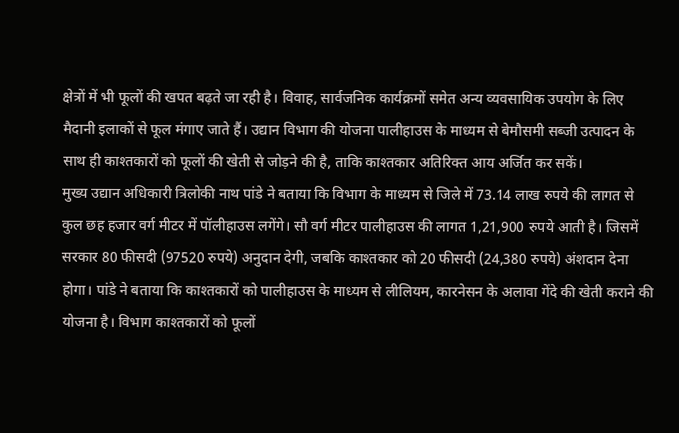क्षेत्रों में भी फूलों की खपत बढ़ते जा रही है। विवाह, सार्वजनिक कार्यक्रमों समेत अन्य व्यवसायिक उपयोग के लिए मैदानी इलाकों से फूल मंगाए जाते हैं। उद्यान विभाग की योजना पालीहाउस के माध्यम से बेमौसमी सब्जी उत्पादन के साथ ही काश्तकारों को फूलों की खेती से जोड़ने की है, ताकि काश्तकार अतिरिक्त आय अर्जित कर सकें।
मुख्य उद्यान अधिकारी त्रिलोकी नाथ पांडे ने बताया कि विभाग के माध्यम से जिले में 73.14 लाख रुपये की लागत से कुल छह हजार वर्ग मीटर में पॉलीहाउस लगेंगे। सौ वर्ग मीटर पालीहाउस की लागत 1,21,900 रुपये आती है। जिसमें सरकार 80 फीसदी (97520 रुपये) अनुदान देगी, जबकि काश्तकार को 20 फीसदी (24,380 रुपये) अंशदान देना होगा। पांडे ने बताया कि काश्तकारों को पालीहाउस के माध्यम से लीलियम, कारनेसन के अलावा गेंदे की खेती कराने की योजना है। विभाग काश्तकारों को फूलों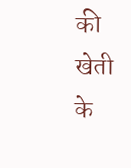की खेती के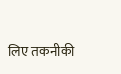लिए तकनीकी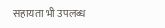सहायता भी उपलब्ध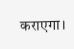कराएगा।